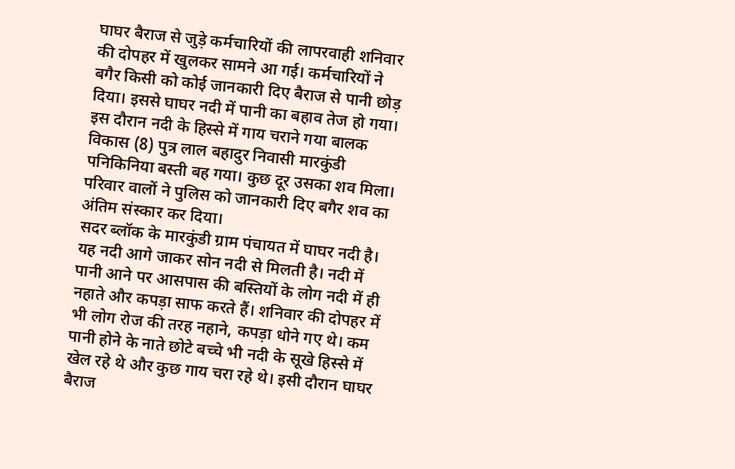घाघर बैराज से जुड़े कर्मचारियों की लापरवाही शनिवार की दोपहर में खुलकर सामने आ गई। कर्मचारियों ने बगैर किसी को कोई जानकारी दिए बैराज से पानी छोड़ दिया। इससे घाघर नदी में पानी का बहाव तेज हो गया। इस दौरान नदी के हिस्से में गाय चराने गया बालक विकास (8) पुत्र लाल बहादुर निवासी मारकुंडी पनिकिनिया बस्ती बह गया। कुछ दूर उसका शव मिला। परिवार वालों ने पुलिस को जानकारी दिए बगैर शव का अंतिम संस्कार कर दिया।
सदर ब्लॉक के मारकुंडी ग्राम पंचायत में घाघर नदी है। यह नदी आगे जाकर सोन नदी से मिलती है। नदी में पानी आने पर आसपास की बस्तियों के लोग नदी में ही नहाते और कपड़ा साफ करते हैं। शनिवार की दोपहर में भी लोग रोज की तरह नहाने, कपड़ा धोने गए थे। कम पानी होने के नाते छोटे बच्चे भी नदी के सूखे हिस्से में खेल रहे थे और कुछ गाय चरा रहे थे। इसी दौरान घाघर बैराज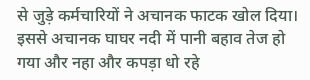से जुड़े कर्मचारियों ने अचानक फाटक खोल दिया। इससे अचानक घाघर नदी में पानी बहाव तेज हो गया और नहा और कपड़ा धो रहे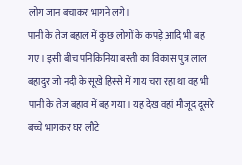लोग जान बचाकर भागने लगे।
पानी के तेज बहाल में कुछ लोगों के कपड़े आदि भी बह गए। इसी बीच पनिकिनिया बस्ती का विकास पुत्र लाल बहादुर जो नदी के सूखे हिस्से में गाय चरा रहा था वह भी पानी के तेज बहाव में बह गया। यह देख वहां मौजूद दूसरे बच्चे भागकर घर लौटे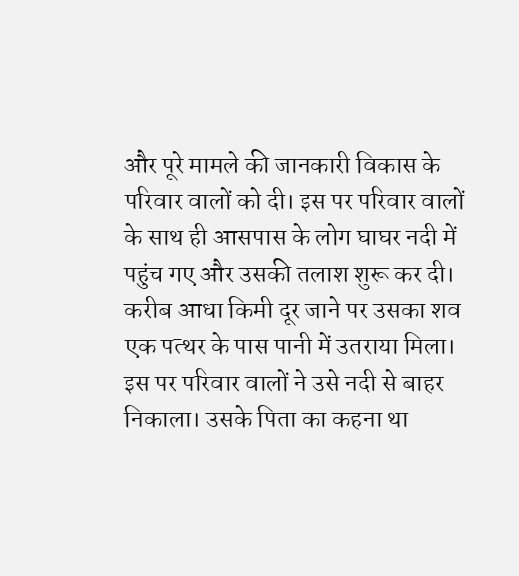और पूरे मामले की जानकारी विकास के परिवार वालों को दी। इस पर परिवार वालों के साथ ही आसपास के लोग घाघर नदी में पहुंच गए और उसकी तलाश शुरू कर दी।
करीब आधा किमी दूर जाने पर उसका शव एक पत्थर के पास पानी में उतराया मिला। इस पर परिवार वालों ने उसे नदी से बाहर निकाला। उसके पिता का कहना था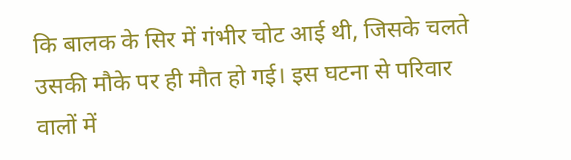कि बालक के सिर में गंभीर चोट आई थी, जिसके चलते उसकी मौके पर ही मौत हो गई। इस घटना से परिवार वालों में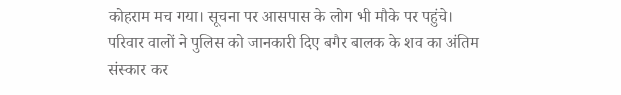कोहराम मच गया। सूचना पर आसपास के लोग भी मौके पर पहुंचे। परिवार वालों ने पुलिस को जानकारी दिए बगैर बालक के शव का अंतिम संस्कार कर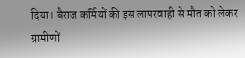दिया। बैराज कर्मियों की इस लापरवाही से मौत को लेकर ग्रामीणों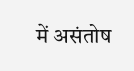में असंतोष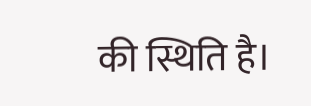की स्थिति है।